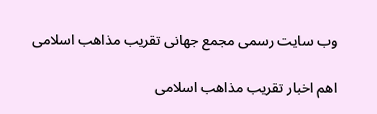وب سایت رسمی مجمع جهانى تقريب مذاهب اسلامى

اهم اخبار تقریب مذاهب اسلامی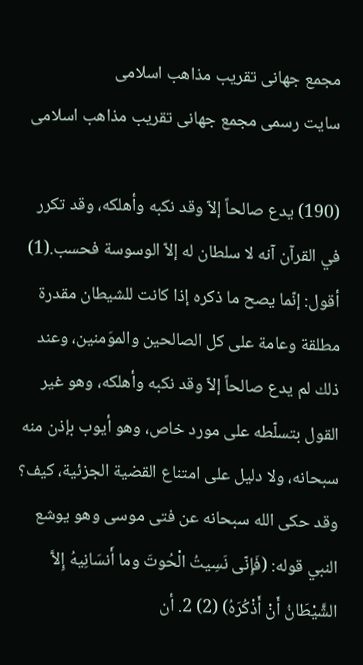مجمع جهانى تقريب مذاهب اسلامى
سایت رسمی مجمع جهانى تقريب مذاهب اسلامى

(190) يدع صالحاً إلاّ وقد نكبه وأهلكه، وقد تكرر في القرآن آنه لا سلطان له إلاّ الوسوسة فحسب.(1) أقول: إنّما يصح ما ذكره إذا كانت للشيطان مقدرة مطلقة وعامة على كل الصالحين والموَمنين، وعند ذلك لم يدع صالحاً إلاّ وقد نكبه وأهلكه، وهو غير القول بتسلّطه على مورد خاص، وهو أيوب بإذن منه سبحانه، ولا دليل على امتناع القضية الجزئية، كيف؟ وقد حكى الله سبحانه عن فتى موسى وهو يوشع النبي قوله: (فَإِنّى نَسِيتُ الْحُوتَ وما أَنسَانِيهُ إِلاَّ الشَّيْطَانُ أَنْ أَذْكُرَهُ) (2) 2. أن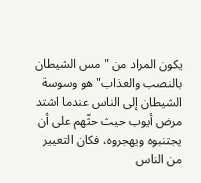يكون المراد من "مس الشيطان بالنصب والعذاب" هو وسوسة الشيطان إلى الناس عندما اشتد مرض أيوب حيث حثّهم على أن يجتنبوه ويهجروه، فكان التعيير من الناس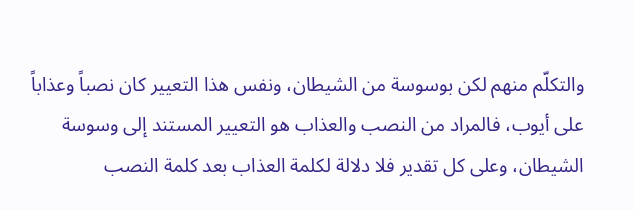والتكلّم منهم لكن بوسوسة من الشيطان، ونفس هذا التعيير كان نصباً وعذاباً على أيوب، فالمراد من النصب والعذاب هو التعيير المستند إلى وسوسة الشيطان، وعلى كل تقدير فلا دلالة لكلمة العذاب بعد كلمة النصب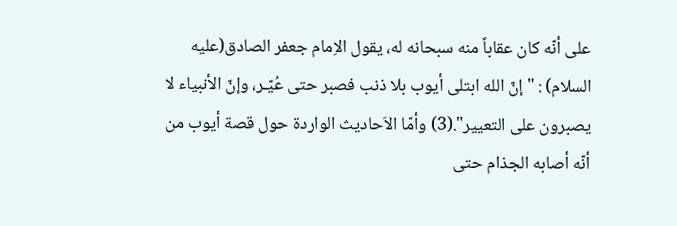على أنّه كان عقاباً منه سبحانه له، يقول الاِمام جعفر الصادق(عليه السلام) : "إنّ الله ابتلى أيوب بلا ذنب فصبر حتى عُيّـر، وإنّ الأنبياء لا يصبرون على التعيير".(3) وأمّا الاَحاديث الواردة حول قصة أيوب من أنّه أصابه الجذام حتى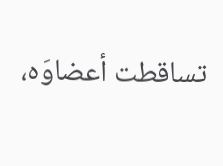تساقطت أعضاوَه،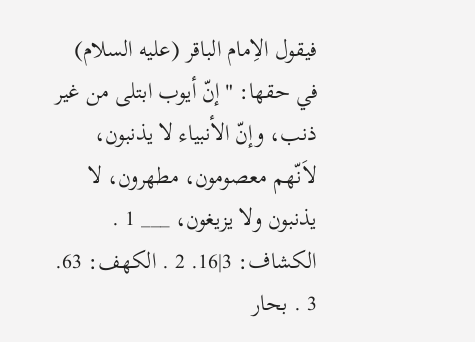فيقول الاِمام الباقر (عليه السلام) في حقها: "إنّ أيوب ابتلى من غير ذنب، وإنّ الأنبياء لا يذنبون، لاَنّهم معصومون، مطهرون، لا يذنبون ولا يزيغون، ___ 1 . الكشاف: 3|16. 2 . الكهف: 63. 3 . بحار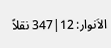الاَنوار: 12|347 نقلاً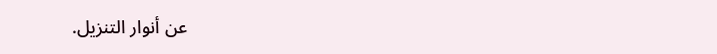عن أنوار التنزيل.